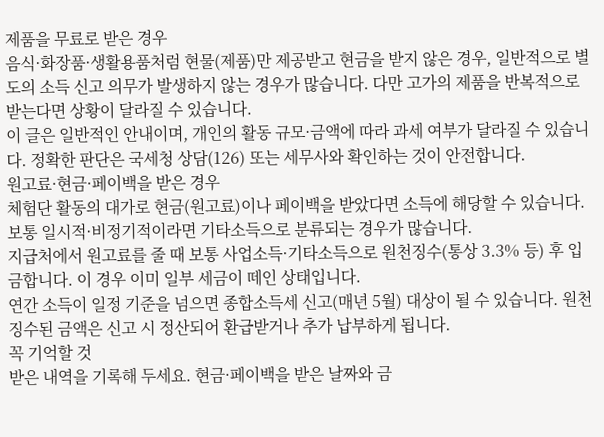제품을 무료로 받은 경우
음식·화장품·생활용품처럼 현물(제품)만 제공받고 현금을 받지 않은 경우, 일반적으로 별도의 소득 신고 의무가 발생하지 않는 경우가 많습니다. 다만 고가의 제품을 반복적으로 받는다면 상황이 달라질 수 있습니다.
이 글은 일반적인 안내이며, 개인의 활동 규모·금액에 따라 과세 여부가 달라질 수 있습니다. 정확한 판단은 국세청 상담(126) 또는 세무사와 확인하는 것이 안전합니다.
원고료·현금·페이백을 받은 경우
체험단 활동의 대가로 현금(원고료)이나 페이백을 받았다면 소득에 해당할 수 있습니다. 보통 일시적·비정기적이라면 기타소득으로 분류되는 경우가 많습니다.
지급처에서 원고료를 줄 때 보통 사업소득·기타소득으로 원천징수(통상 3.3% 등) 후 입금합니다. 이 경우 이미 일부 세금이 떼인 상태입니다.
연간 소득이 일정 기준을 넘으면 종합소득세 신고(매년 5월) 대상이 될 수 있습니다. 원천징수된 금액은 신고 시 정산되어 환급받거나 추가 납부하게 됩니다.
꼭 기억할 것
받은 내역을 기록해 두세요. 현금·페이백을 받은 날짜와 금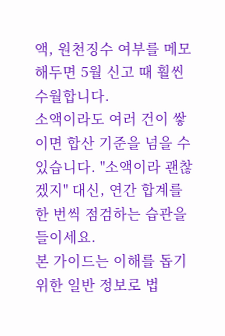액, 원천징수 여부를 메모해두면 5월 신고 때 훨씬 수월합니다.
소액이라도 여러 건이 쌓이면 합산 기준을 넘을 수 있습니다. "소액이라 괜찮겠지" 대신, 연간 합계를 한 번씩 점검하는 습관을 들이세요.
본 가이드는 이해를 돕기 위한 일반 정보로 법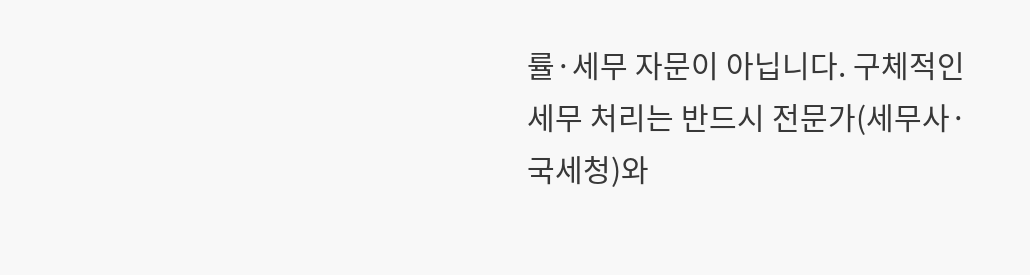률·세무 자문이 아닙니다. 구체적인 세무 처리는 반드시 전문가(세무사·국세청)와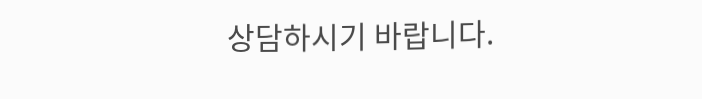상담하시기 바랍니다.